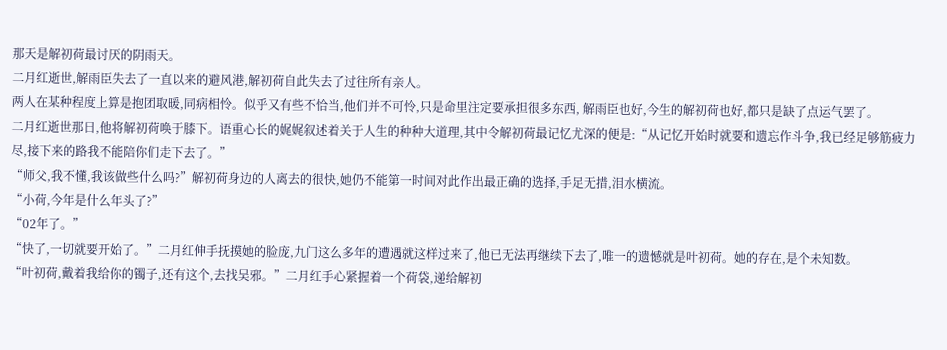那天是解初荷最讨厌的阴雨天。
二月红逝世,解雨臣失去了一直以来的避风港,解初荷自此失去了过往所有亲人。
两人在某种程度上算是抱团取暖,同病相怜。似乎又有些不恰当,他们并不可怜,只是命里注定要承担很多东西, 解雨臣也好,今生的解初荷也好,都只是缺了点运气罢了。
二月红逝世那日,他将解初荷唤于膝下。语重心长的娓娓叙述着关于人生的种种大道理,其中令解初荷最记忆尤深的便是:“从记忆开始时就要和遗忘作斗争,我已经足够筋疲力尽,接下来的路我不能陪你们走下去了。”
“师父,我不懂,我该做些什么吗?”解初荷身边的人离去的很快,她仍不能第一时间对此作出最正确的选择,手足无措,泪水横流。
“小荷,今年是什么年头了?”
“02年了。”
“快了,一切就要开始了。”二月红伸手抚摸她的脸庞,九门这么多年的遭遇就这样过来了,他已无法再继续下去了,唯一的遗憾就是叶初荷。她的存在,是个未知数。
“叶初荷,戴着我给你的镯子,还有这个,去找吴邪。”二月红手心紧握着一个荷袋,递给解初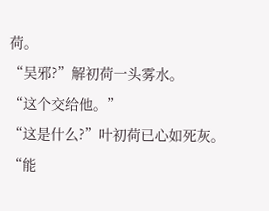荷。
“吴邪?”解初荷一头雾水。
“这个交给他。”
“这是什么?”叶初荷已心如死灰。
“能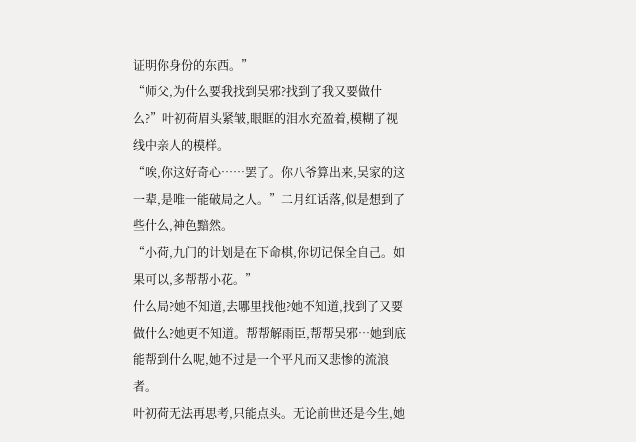证明你身份的东西。”
“师父,为什么要我找到吴邪?找到了我又要做什么?”叶初荷眉头紧皱,眼眶的泪水充盈着,模糊了视线中亲人的模样。
“唉,你这好奇心……罢了。你八爷算出来,吴家的这一辈,是唯一能破局之人。”二月红话落,似是想到了些什么,神色黯然。
“小荷,九门的计划是在下命棋,你切记保全自己。如果可以,多帮帮小花。”
什么局?她不知道,去哪里找他?她不知道,找到了又要做什么?她更不知道。帮帮解雨臣,帮帮吴邪…她到底能帮到什么呢,她不过是一个平凡而又悲惨的流浪者。
叶初荷无法再思考,只能点头。无论前世还是今生,她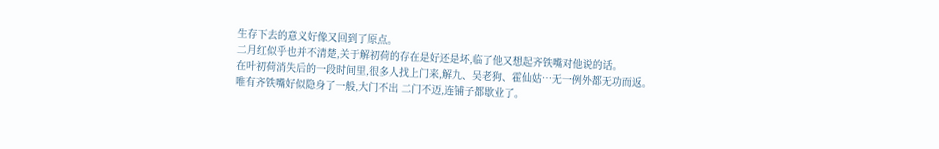生存下去的意义好像又回到了原点。
二月红似乎也并不清楚,关于解初荷的存在是好还是坏,临了他又想起齐铁嘴对他说的话。
在叶初荷消失后的一段时间里,很多人找上门来,解九、吴老狗、霍仙姑…无一例外都无功而返。
唯有齐铁嘴好似隐身了一般,大门不出 二门不迈,连铺子都歇业了。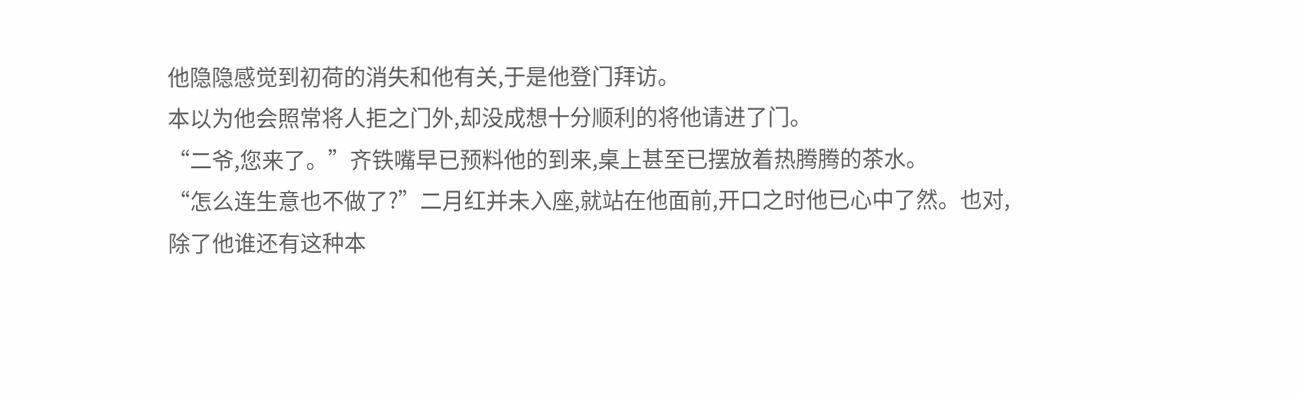他隐隐感觉到初荷的消失和他有关,于是他登门拜访。
本以为他会照常将人拒之门外,却没成想十分顺利的将他请进了门。
“二爷,您来了。”齐铁嘴早已预料他的到来,桌上甚至已摆放着热腾腾的茶水。
“怎么连生意也不做了?”二月红并未入座,就站在他面前,开口之时他已心中了然。也对,除了他谁还有这种本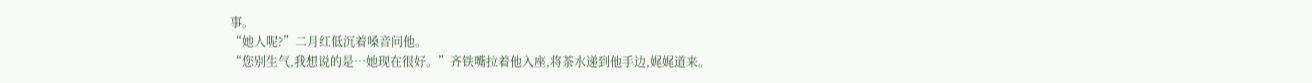事。
“她人呢?”二月红低沉着嗓音问他。
“您别生气,我想说的是…她现在很好。”齐铁嘴拉着他入座,将茶水递到他手边,娓娓道来。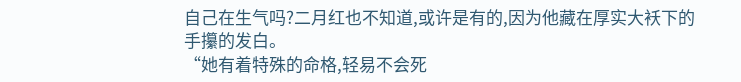自己在生气吗?二月红也不知道,或许是有的,因为他藏在厚实大袄下的手攥的发白。
“她有着特殊的命格,轻易不会死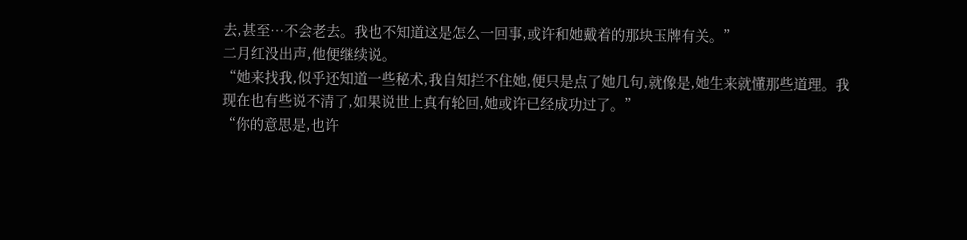去,甚至…不会老去。我也不知道这是怎么一回事,或许和她戴着的那块玉牌有关。”
二月红没出声,他便继续说。
“她来找我,似乎还知道一些秘术,我自知拦不住她,便只是点了她几句,就像是,她生来就懂那些道理。我现在也有些说不清了,如果说世上真有轮回,她或许已经成功过了。”
“你的意思是,也许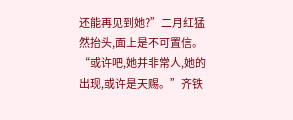还能再见到她?”二月红猛然抬头,面上是不可置信。
“或许吧,她并非常人,她的出现,或许是天赐。”齐铁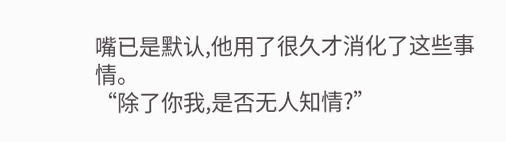嘴已是默认,他用了很久才消化了这些事情。
“除了你我,是否无人知情?”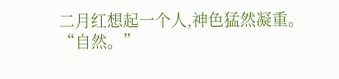二月红想起一个人,神色猛然凝重。
“自然。”